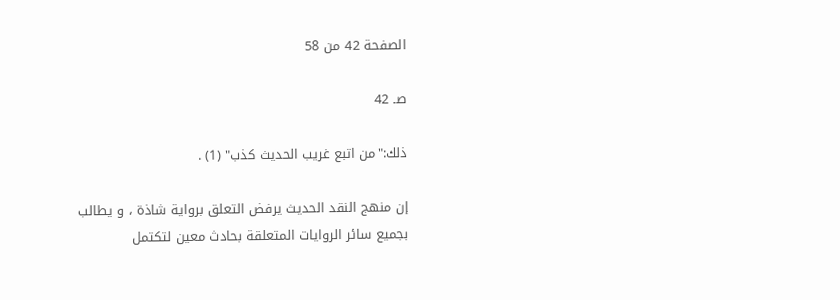الصفحة 42 من 58

صـ 42

ذلك:"من اتبع غريب الحديث كذب" (1) .

إن منهج النقد الحديث يرفض التعلق برواية شاذة ، و يطالب بجميع سائر الروايات المتعلقة بحادث معين لتكتمل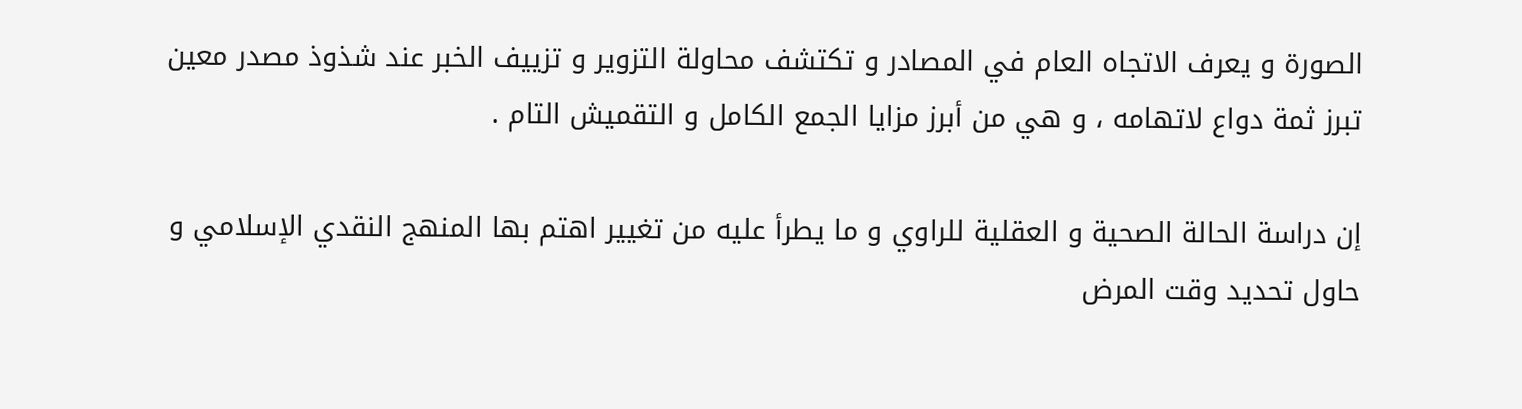الصورة و يعرف الاتجاه العام في المصادر و تكتشف محاولة التزوير و تزييف الخبر عند شذوذ مصدر معين تبرز ثمة دواع لاتهامه ، و هي من أبرز مزايا الجمع الكامل و التقميش التام .

إن دراسة الحالة الصحية و العقلية للراوي و ما يطرأ عليه من تغيير اهتم بها المنهج النقدي الإسلامي و حاول تحديد وقت المرض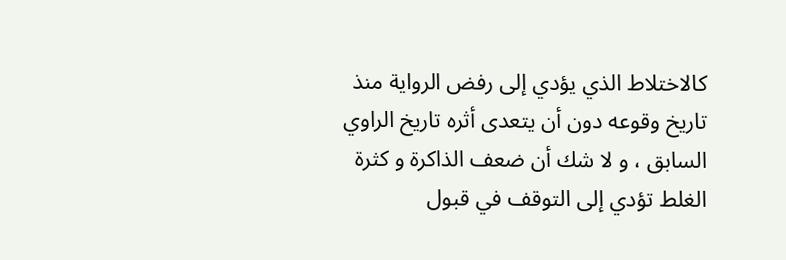كالاختلاط الذي يؤدي إلى رفض الرواية منذ تاريخ وقوعه دون أن يتعدى أثره تاريخ الراوي السابق ، و لا شك أن ضعف الذاكرة و كثرة الغلط تؤدي إلى التوقف في قبول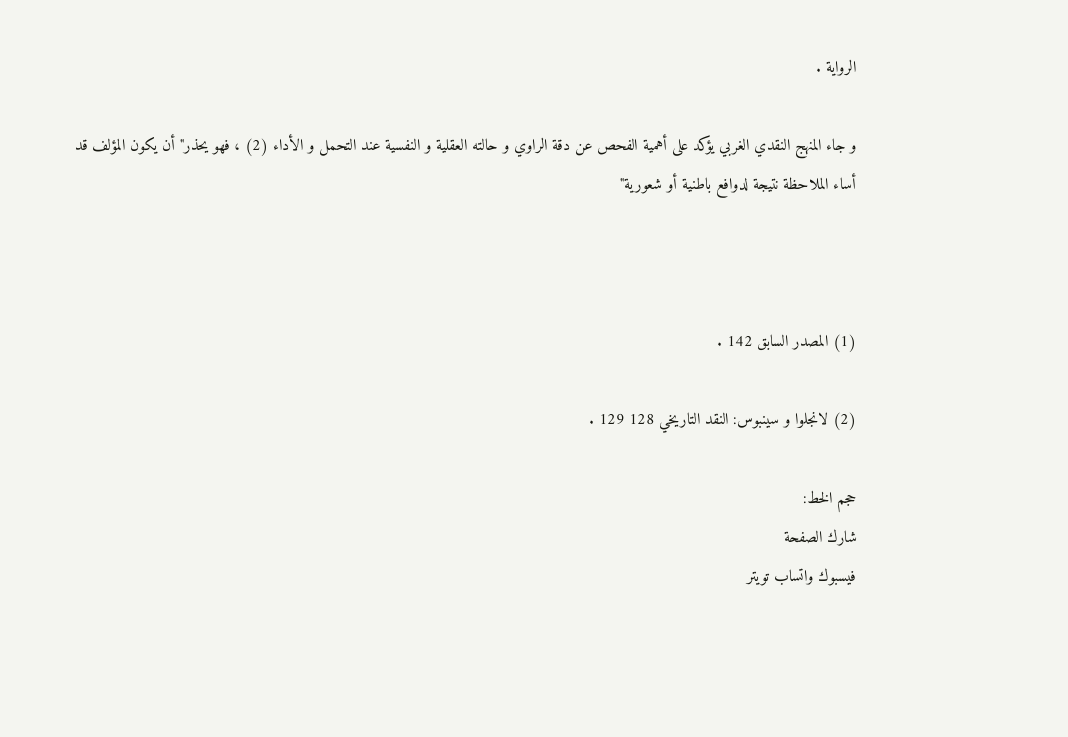الرواية .

و جاء المنهج النقدي الغربي يؤكد على أهمية الفحص عن دقة الراوي و حالته العقلية و النفسية عند التحمل و الأداء (2) ، فهو يحذر"أن يكون المؤلف قد أساء الملاحظة نتيجة لدوافع باطنية أو شعورية"



(1) المصدر السابق 142 .

(2) لانجلوا و سينبوس: النقد التاريخي 128 129 .

حجم الخط:
شارك الصفحة
فيسبوك واتساب تويتر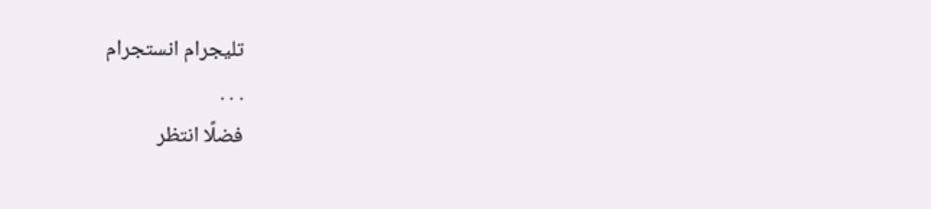تليجرام انستجرام
. . .
فضلًا انتظر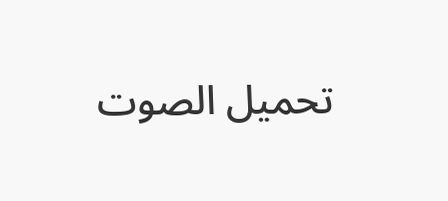تحميل الصوت